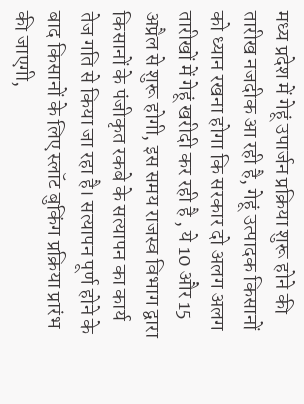मध्य प्रदेश में गेहूं उपार्जन प्रक्रिया शुरू होने की तारीख नजदीक आ रही है, गेहूं उत्पादक किसानों को ध्यान रखना होगा कि सरकार दो अलग अलग तारीखों में गेहूं खरीदी कर रही है , ये 10 और 15 अप्रैल से शुरू होगी, इस समय राजस्व विभाग द्वारा किसानों के पंजीकृत रकबे के सत्यापन का कार्य तेज गति से किया जा रहा है। सत्यापन पूर्ण होने के बाद किसानों के लिए स्लॉट बुकिंग प्रक्रिया प्रारंभ की जाएगी,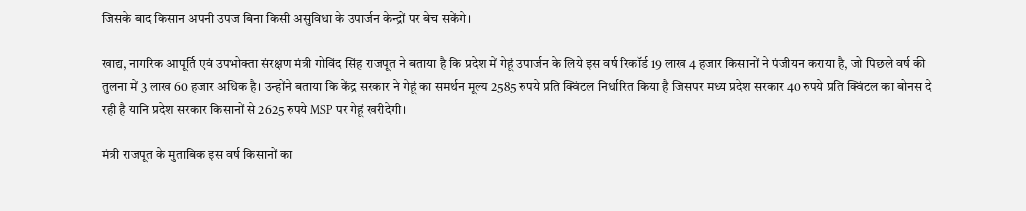जिसके बाद किसान अपनी उपज बिना किसी असुविधा के उपार्जन केन्द्रों पर बेच सकेंगे।

खाद्य, नागरिक आपूर्ति एवं उपभोक्ता संरक्षण मंत्री गोविंद सिंह राजपूत ने बताया है कि प्रदेश में गेहूं उपार्जन के लिये इस वर्ष रिकॉर्ड 19 लाख 4 हजार किसानों ने पंजीयन कराया है, जो पिछले वर्ष की तुलना में 3 लाख 60 हजार अधिक है। उन्होंने बताया कि केंद्र सरकार ने गेहूं का समर्थन मूल्य 2585 रुपये प्रति क्विंटल निर्धारित किया है जिसपर मध्य प्रदेश सरकार 40 रुपये प्रति क्विंटल का बोनस दे रही है यानि प्रदेश सरकार किसानों से 2625 रुपये MSP पर गेहूं खरीदेगी।

मंत्री राजपूत के मुताबिक इस वर्ष किसानों का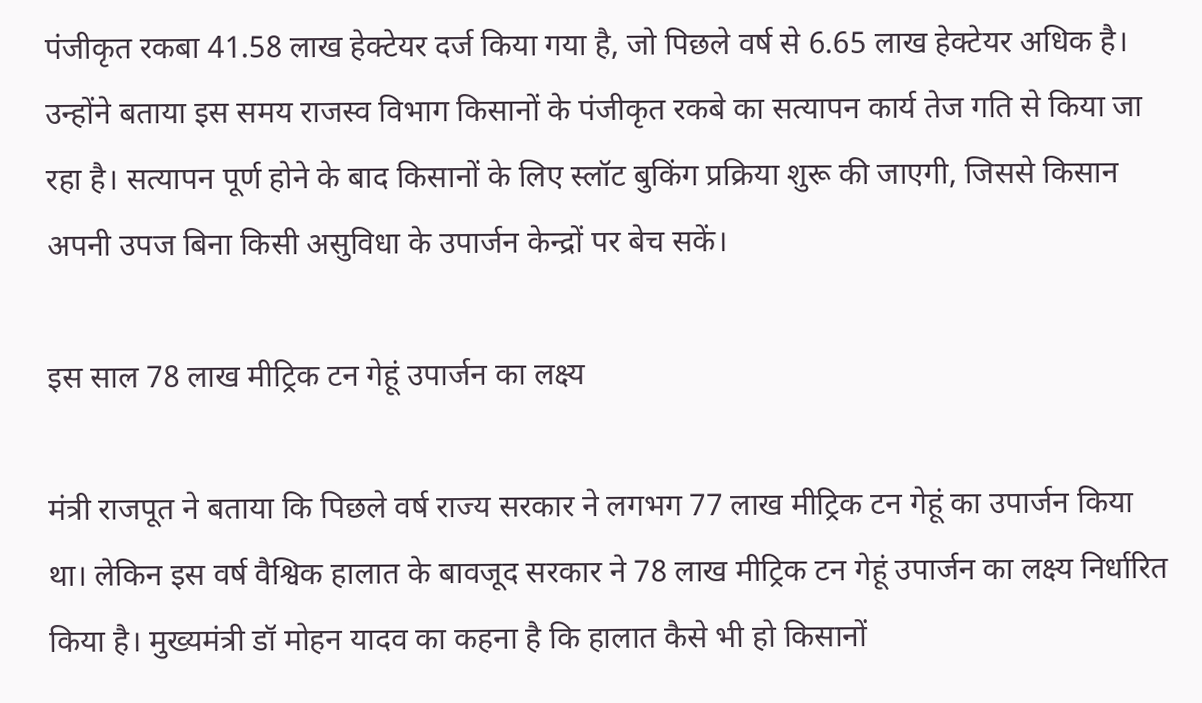पंजीकृत रकबा 41.58 लाख हेक्टेयर दर्ज किया गया है, जो पिछले वर्ष से 6.65 लाख हेक्टेयर अधिक है। उन्होंने बताया इस समय राजस्व विभाग किसानों के पंजीकृत रकबे का सत्यापन कार्य तेज गति से किया जा रहा है। सत्यापन पूर्ण होने के बाद किसानों के लिए स्लॉट बुकिंग प्रक्रिया शुरू की जाएगी, जिससे किसान अपनी उपज बिना किसी असुविधा के उपार्जन केन्द्रों पर बेच सकें।

इस साल 78 लाख मीट्रिक टन गेहूं उपार्जन का लक्ष्य

मंत्री राजपूत ने बताया कि पिछले वर्ष राज्य सरकार ने लगभग 77 लाख मीट्रिक टन गेहूं का उपार्जन किया था। लेकिन इस वर्ष वैश्विक हालात के बावजूद सरकार ने 78 लाख मीट्रिक टन गेहूं उपार्जन का लक्ष्य निर्धारित किया है। मुख्यमंत्री डॉ मोहन यादव का कहना है कि हालात कैसे भी हो किसानों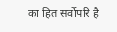का हित सर्वोपरि है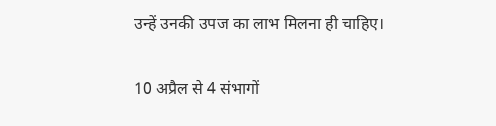उन्हें उनकी उपज का लाभ मिलना ही चाहिए।

10 अप्रैल से 4 संभागों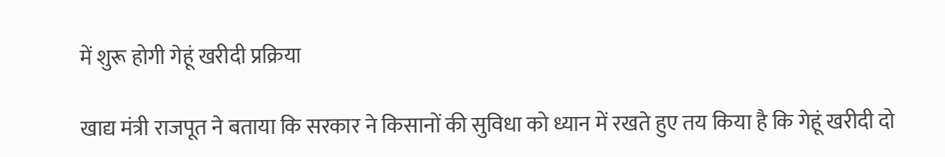में शुरू होगी गेहूं खरीदी प्रक्रिया

खाद्य मंत्री राजपूत ने बताया कि सरकार ने किसानों की सुविधा को ध्यान में रखते हुए तय किया है कि गेहूं खरीदी दो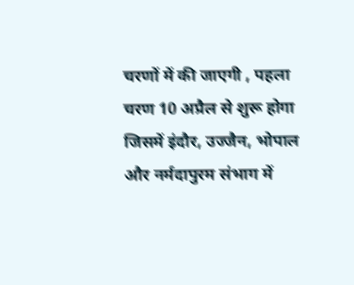चरणों में की जाएगी , पहला चरण 10 अप्रैल से शुरू होगा जिसमें इंदौर, उज्जैन, भोपाल और नर्मदापुरम संभाग में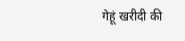गेहूं खरीदी की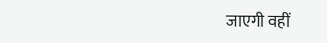जाएगी वहीं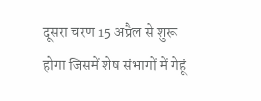दूसरा चरण 15 अप्रैल से शुरू होगा जिसमें शेष संभागों में गेहूं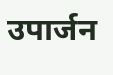उपार्जन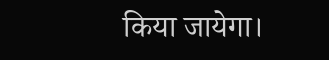किया जायेगा।